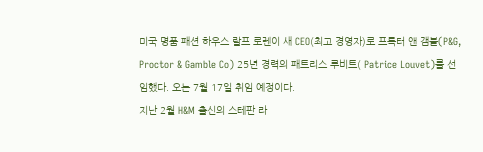미국 명품 패션 하우스 랄프 로렌이 새 CEO(최고 경영자)로 프록터 앤 갬블(P&G, Proctor & Gamble Co) 25년 경력의 패트리스 루비트( Patrice Louvet)를 선임했다. 오는 7월 17일 취임 예정이다.
지난 2월 H&M 출신의 스테판 라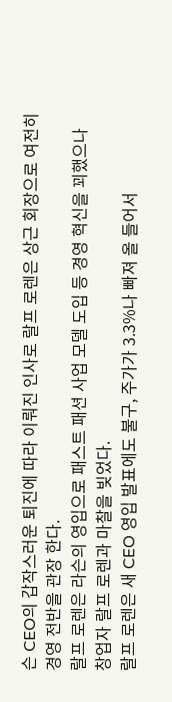슨 CEO의 갑작스러운 퇴진에 따라 이뤄진 인사로 랄프 로렌은 상근 회장으로 여전히 경영 전반을 관장 한다.
랄프 로렌은 라슨의 영입으로 패스트 패션 사업 모델 도입 등 경영 혁신을 꾀했으나 창업자 랄프 로렌과 마찰을 빚었다.
랄프 로렌은 새 CEO 영입 발표에도 불구, 주가가 3.3%나 빠져 올 들어서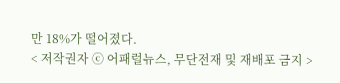만 18%가 떨어졌다.
< 저작권자 ⓒ 어패럴뉴스, 무단전재 및 재배포 금지 >